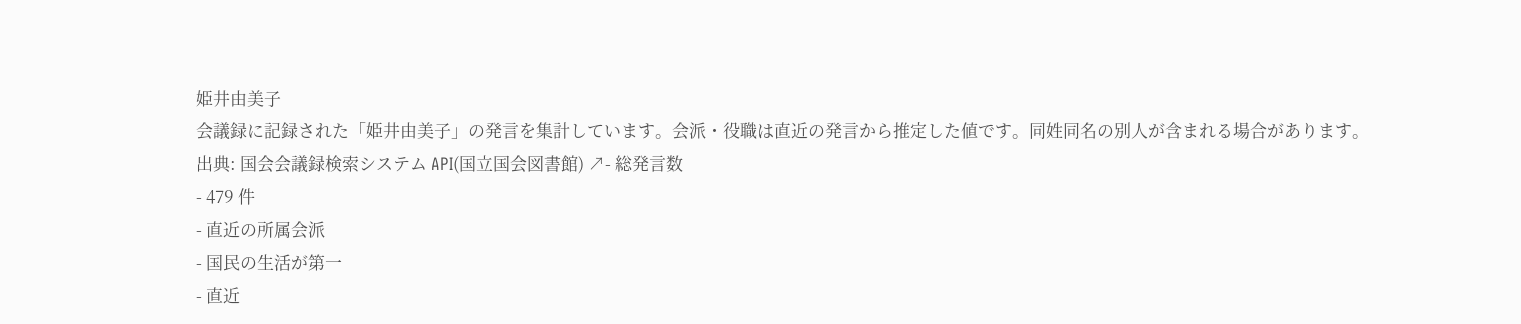姫井由美子
会議録に記録された「姫井由美子」の発言を集計しています。会派・役職は直近の発言から推定した値です。同姓同名の別人が含まれる場合があります。
出典: 国会会議録検索システム API(国立国会図書館) ↗- 総発言数
- 479 件
- 直近の所属会派
- 国民の生活が第一
- 直近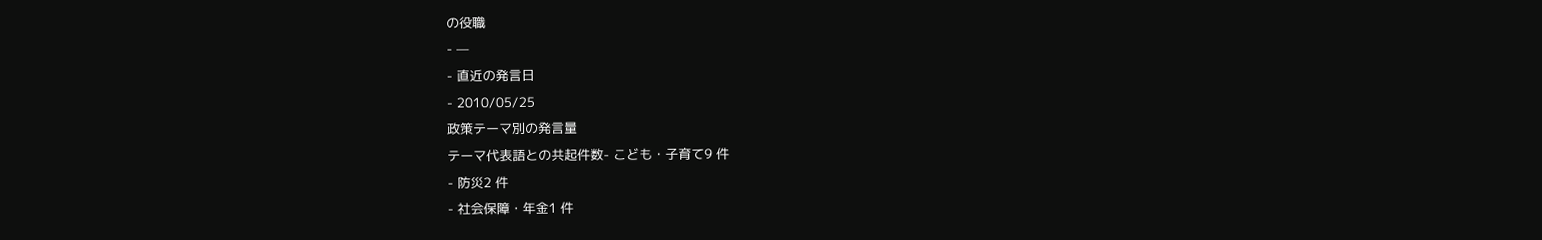の役職
- —
- 直近の発言日
- 2010/05/25
政策テーマ別の発言量
テーマ代表語との共起件数- こども・子育て9 件
- 防災2 件
- 社会保障・年金1 件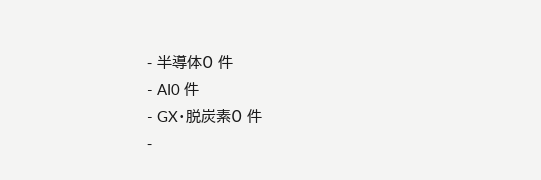- 半導体0 件
- AI0 件
- GX・脱炭素0 件
-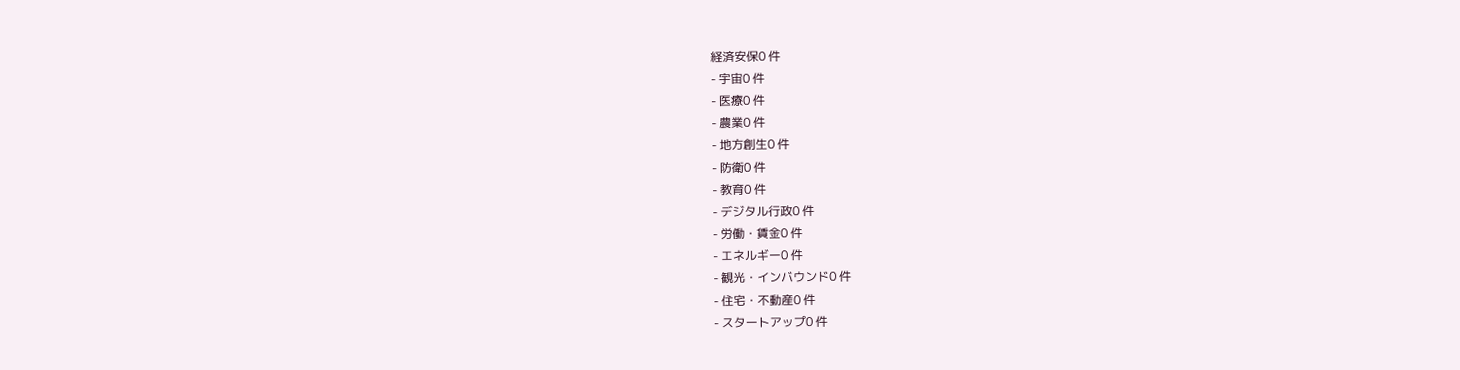経済安保0 件
- 宇宙0 件
- 医療0 件
- 農業0 件
- 地方創生0 件
- 防衛0 件
- 教育0 件
- デジタル行政0 件
- 労働・賃金0 件
- エネルギー0 件
- 観光・インバウンド0 件
- 住宅・不動産0 件
- スタートアップ0 件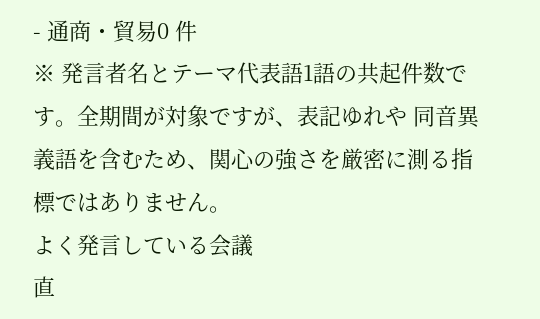- 通商・貿易0 件
※ 発言者名とテーマ代表語1語の共起件数です。全期間が対象ですが、表記ゆれや 同音異義語を含むため、関心の強さを厳密に測る指標ではありません。
よく発言している会議
直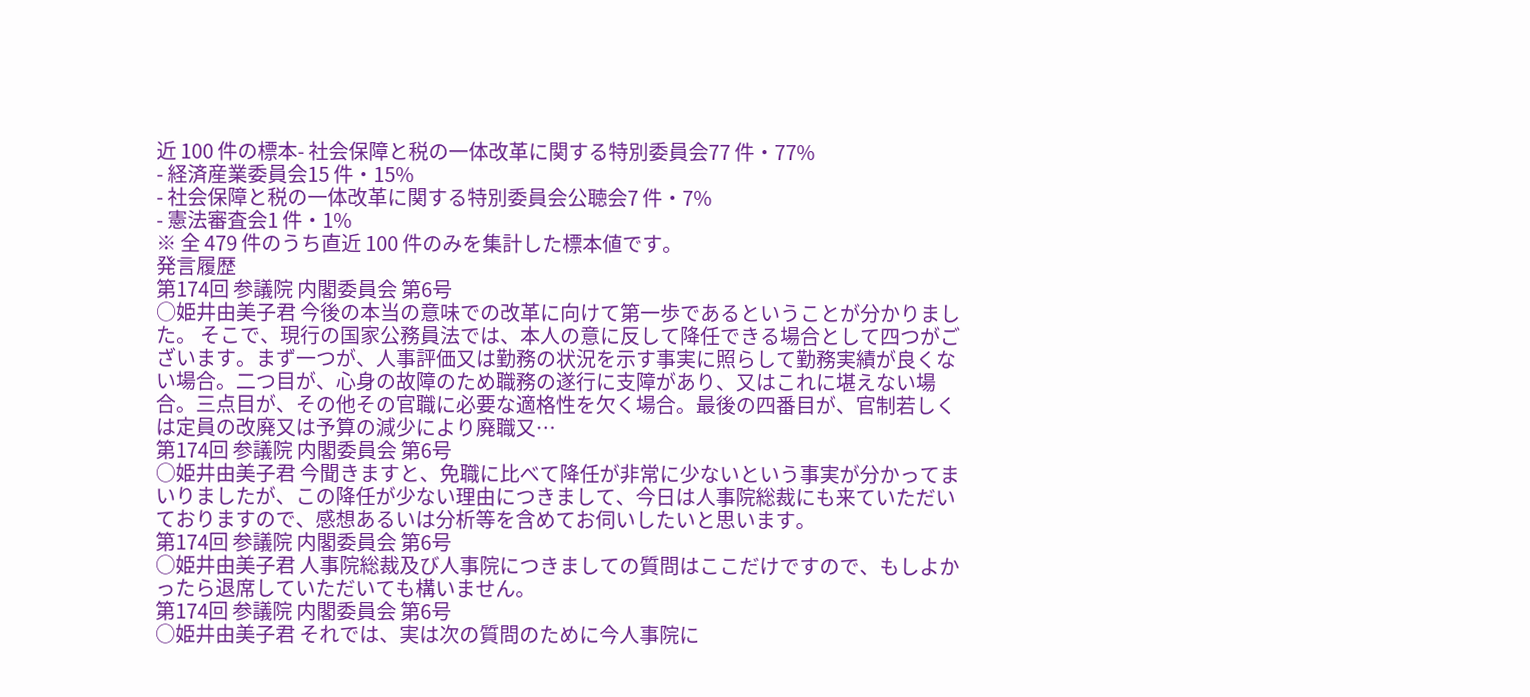近 100 件の標本- 社会保障と税の一体改革に関する特別委員会77 件・77%
- 経済産業委員会15 件・15%
- 社会保障と税の一体改革に関する特別委員会公聴会7 件・7%
- 憲法審査会1 件・1%
※ 全 479 件のうち直近 100 件のみを集計した標本値です。
発言履歴
第174回 参議院 内閣委員会 第6号
○姫井由美子君 今後の本当の意味での改革に向けて第一歩であるということが分かりました。 そこで、現行の国家公務員法では、本人の意に反して降任できる場合として四つがございます。まず一つが、人事評価又は勤務の状況を示す事実に照らして勤務実績が良くない場合。二つ目が、心身の故障のため職務の遂行に支障があり、又はこれに堪えない場合。三点目が、その他その官職に必要な適格性を欠く場合。最後の四番目が、官制若しくは定員の改廃又は予算の減少により廃職又…
第174回 参議院 内閣委員会 第6号
○姫井由美子君 今聞きますと、免職に比べて降任が非常に少ないという事実が分かってまいりましたが、この降任が少ない理由につきまして、今日は人事院総裁にも来ていただいておりますので、感想あるいは分析等を含めてお伺いしたいと思います。
第174回 参議院 内閣委員会 第6号
○姫井由美子君 人事院総裁及び人事院につきましての質問はここだけですので、もしよかったら退席していただいても構いません。
第174回 参議院 内閣委員会 第6号
○姫井由美子君 それでは、実は次の質問のために今人事院に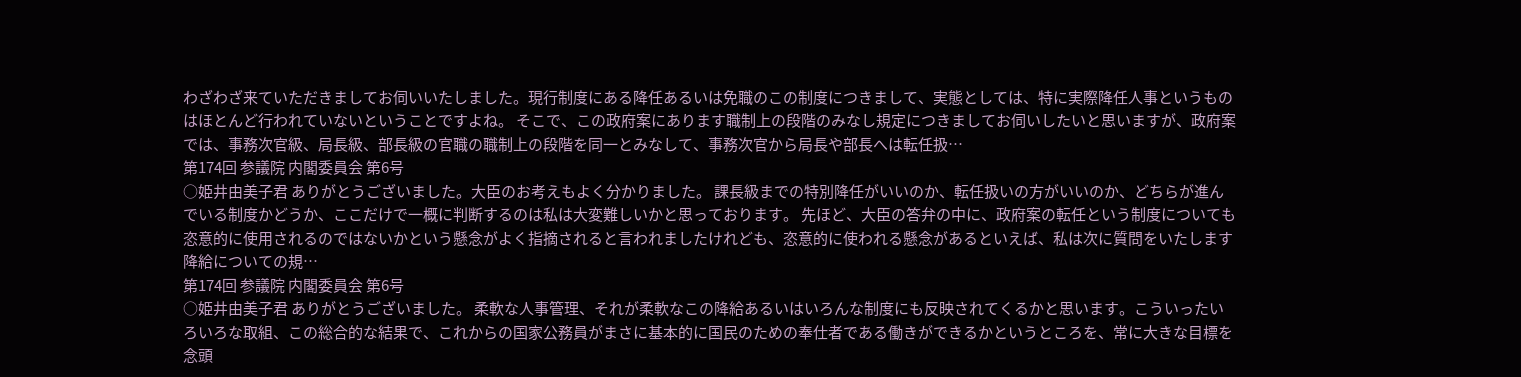わざわざ来ていただきましてお伺いいたしました。現行制度にある降任あるいは免職のこの制度につきまして、実態としては、特に実際降任人事というものはほとんど行われていないということですよね。 そこで、この政府案にあります職制上の段階のみなし規定につきましてお伺いしたいと思いますが、政府案では、事務次官級、局長級、部長級の官職の職制上の段階を同一とみなして、事務次官から局長や部長へは転任扱…
第174回 参議院 内閣委員会 第6号
○姫井由美子君 ありがとうございました。大臣のお考えもよく分かりました。 課長級までの特別降任がいいのか、転任扱いの方がいいのか、どちらが進んでいる制度かどうか、ここだけで一概に判断するのは私は大変難しいかと思っております。 先ほど、大臣の答弁の中に、政府案の転任という制度についても恣意的に使用されるのではないかという懸念がよく指摘されると言われましたけれども、恣意的に使われる懸念があるといえば、私は次に質問をいたします降給についての規…
第174回 参議院 内閣委員会 第6号
○姫井由美子君 ありがとうございました。 柔軟な人事管理、それが柔軟なこの降給あるいはいろんな制度にも反映されてくるかと思います。こういったいろいろな取組、この総合的な結果で、これからの国家公務員がまさに基本的に国民のための奉仕者である働きができるかというところを、常に大きな目標を念頭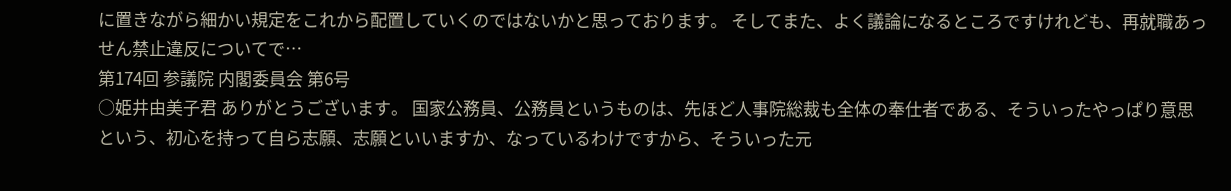に置きながら細かい規定をこれから配置していくのではないかと思っております。 そしてまた、よく議論になるところですけれども、再就職あっせん禁止違反についてで…
第174回 参議院 内閣委員会 第6号
○姫井由美子君 ありがとうございます。 国家公務員、公務員というものは、先ほど人事院総裁も全体の奉仕者である、そういったやっぱり意思という、初心を持って自ら志願、志願といいますか、なっているわけですから、そういった元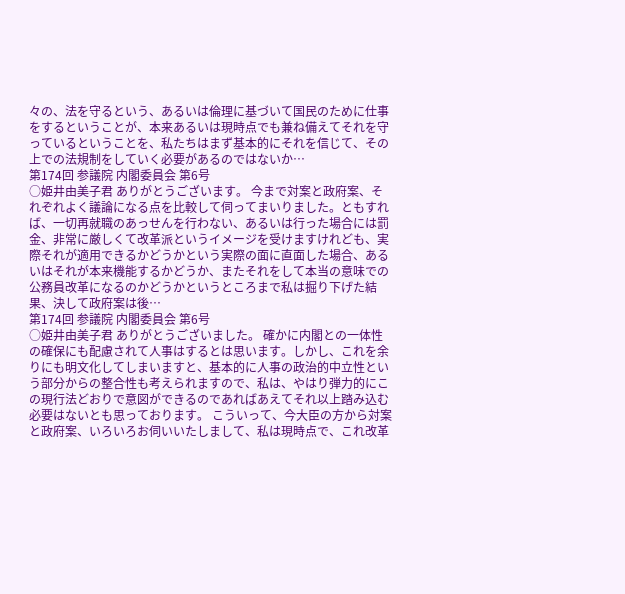々の、法を守るという、あるいは倫理に基づいて国民のために仕事をするということが、本来あるいは現時点でも兼ね備えてそれを守っているということを、私たちはまず基本的にそれを信じて、その上での法規制をしていく必要があるのではないか…
第174回 参議院 内閣委員会 第6号
○姫井由美子君 ありがとうございます。 今まで対案と政府案、それぞれよく議論になる点を比較して伺ってまいりました。ともすれば、一切再就職のあっせんを行わない、あるいは行った場合には罰金、非常に厳しくて改革派というイメージを受けますけれども、実際それが適用できるかどうかという実際の面に直面した場合、あるいはそれが本来機能するかどうか、またそれをして本当の意味での公務員改革になるのかどうかというところまで私は掘り下げた結果、決して政府案は後…
第174回 参議院 内閣委員会 第6号
○姫井由美子君 ありがとうございました。 確かに内閣との一体性の確保にも配慮されて人事はするとは思います。しかし、これを余りにも明文化してしまいますと、基本的に人事の政治的中立性という部分からの整合性も考えられますので、私は、やはり弾力的にこの現行法どおりで意図ができるのであればあえてそれ以上踏み込む必要はないとも思っております。 こういって、今大臣の方から対案と政府案、いろいろお伺いいたしまして、私は現時点で、これ改革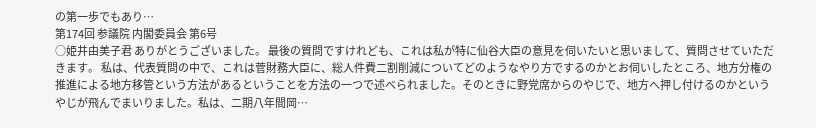の第一歩でもあり…
第174回 参議院 内閣委員会 第6号
○姫井由美子君 ありがとうございました。 最後の質問ですけれども、これは私が特に仙谷大臣の意見を伺いたいと思いまして、質問させていただきます。 私は、代表質問の中で、これは菅財務大臣に、総人件費二割削減についてどのようなやり方でするのかとお伺いしたところ、地方分権の推進による地方移管という方法があるということを方法の一つで述べられました。そのときに野党席からのやじで、地方へ押し付けるのかというやじが飛んでまいりました。私は、二期八年間岡…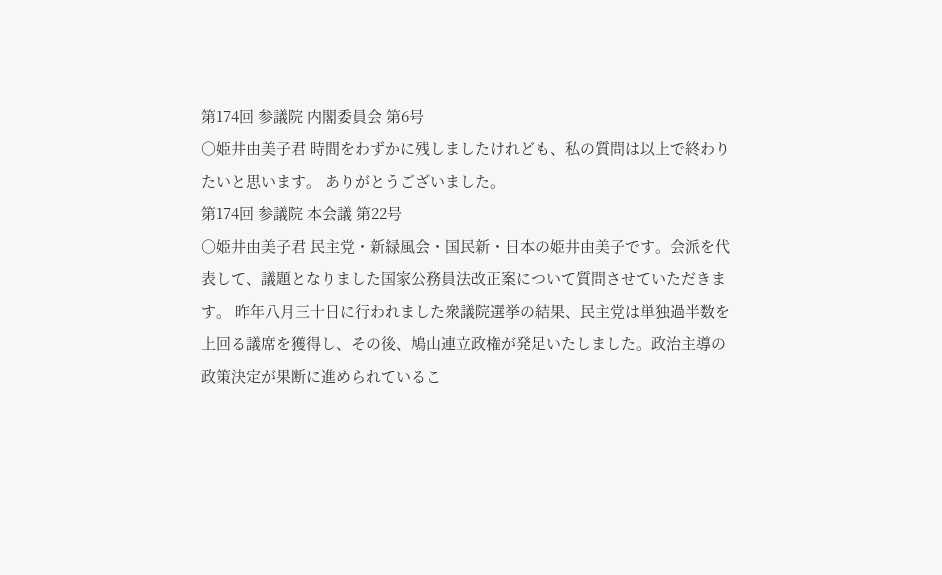第174回 参議院 内閣委員会 第6号
○姫井由美子君 時間をわずかに残しましたけれども、私の質問は以上で終わりたいと思います。 ありがとうございました。
第174回 参議院 本会議 第22号
○姫井由美子君 民主党・新緑風会・国民新・日本の姫井由美子です。会派を代表して、議題となりました国家公務員法改正案について質問させていただきます。 昨年八月三十日に行われました衆議院選挙の結果、民主党は単独過半数を上回る議席を獲得し、その後、鳩山連立政権が発足いたしました。政治主導の政策決定が果断に進められているこ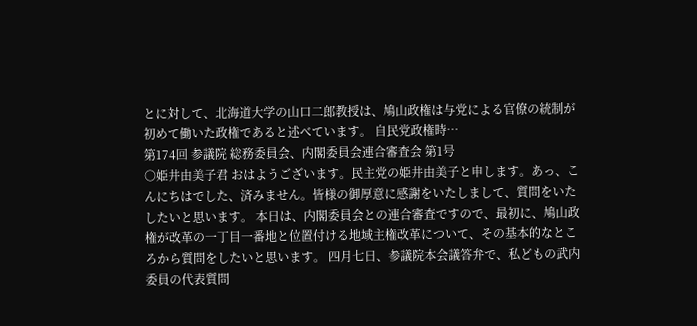とに対して、北海道大学の山口二郎教授は、鳩山政権は与党による官僚の統制が初めて働いた政権であると述べています。 自民党政権時…
第174回 参議院 総務委員会、内閣委員会連合審査会 第1号
○姫井由美子君 おはようございます。民主党の姫井由美子と申します。あっ、こんにちはでした、済みません。皆様の御厚意に感謝をいたしまして、質問をいたしたいと思います。 本日は、内閣委員会との連合審査ですので、最初に、鳩山政権が改革の一丁目一番地と位置付ける地域主権改革について、その基本的なところから質問をしたいと思います。 四月七日、参議院本会議答弁で、私どもの武内委員の代表質問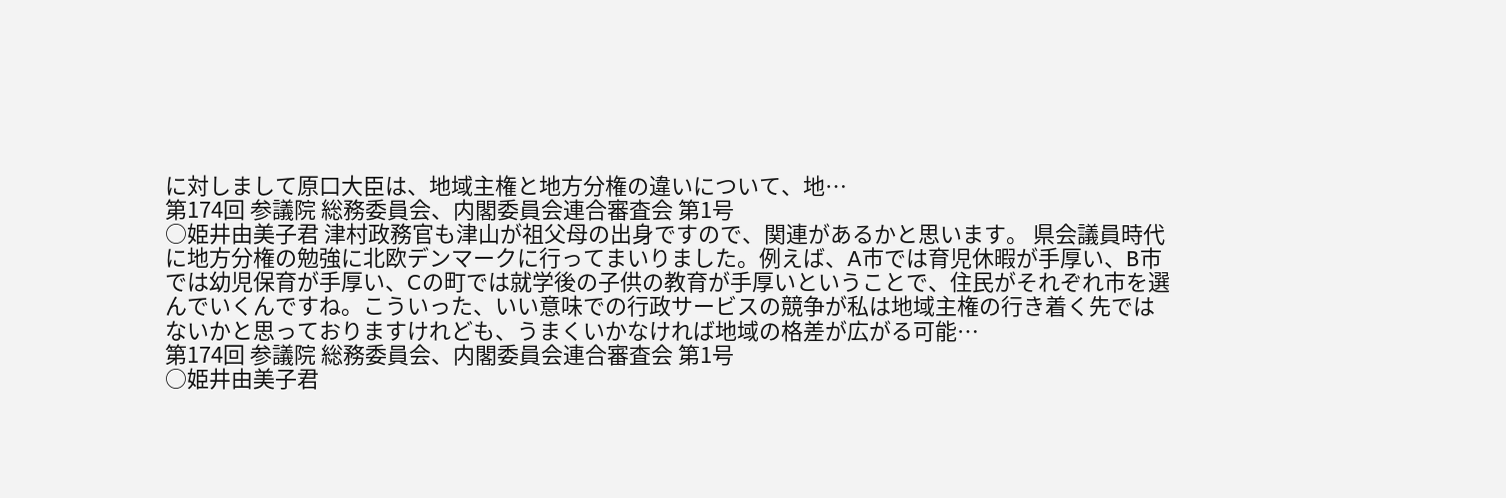に対しまして原口大臣は、地域主権と地方分権の違いについて、地…
第174回 参議院 総務委員会、内閣委員会連合審査会 第1号
○姫井由美子君 津村政務官も津山が祖父母の出身ですので、関連があるかと思います。 県会議員時代に地方分権の勉強に北欧デンマークに行ってまいりました。例えば、A市では育児休暇が手厚い、B市では幼児保育が手厚い、Cの町では就学後の子供の教育が手厚いということで、住民がそれぞれ市を選んでいくんですね。こういった、いい意味での行政サービスの競争が私は地域主権の行き着く先ではないかと思っておりますけれども、うまくいかなければ地域の格差が広がる可能…
第174回 参議院 総務委員会、内閣委員会連合審査会 第1号
○姫井由美子君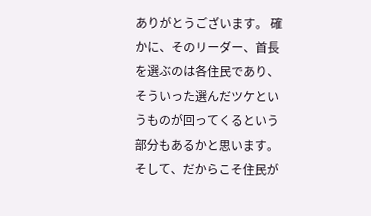ありがとうございます。 確かに、そのリーダー、首長を選ぶのは各住民であり、そういった選んだツケというものが回ってくるという部分もあるかと思います。そして、だからこそ住民が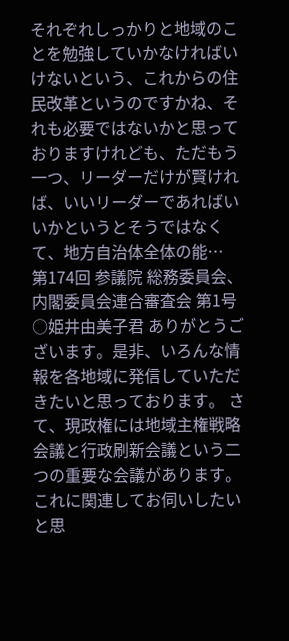それぞれしっかりと地域のことを勉強していかなければいけないという、これからの住民改革というのですかね、それも必要ではないかと思っておりますけれども、ただもう一つ、リーダーだけが賢ければ、いいリーダーであればいいかというとそうではなくて、地方自治体全体の能…
第174回 参議院 総務委員会、内閣委員会連合審査会 第1号
○姫井由美子君 ありがとうございます。是非、いろんな情報を各地域に発信していただきたいと思っております。 さて、現政権には地域主権戦略会議と行政刷新会議という二つの重要な会議があります。これに関連してお伺いしたいと思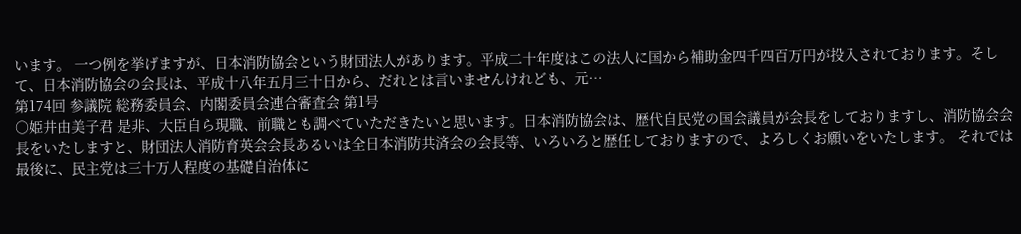います。 一つ例を挙げますが、日本消防協会という財団法人があります。平成二十年度はこの法人に国から補助金四千四百万円が投入されております。そして、日本消防協会の会長は、平成十八年五月三十日から、だれとは言いませんけれども、元…
第174回 参議院 総務委員会、内閣委員会連合審査会 第1号
○姫井由美子君 是非、大臣自ら現職、前職とも調べていただきたいと思います。日本消防協会は、歴代自民党の国会議員が会長をしておりますし、消防協会会長をいたしますと、財団法人消防育英会会長あるいは全日本消防共済会の会長等、いろいろと歴任しておりますので、よろしくお願いをいたします。 それでは最後に、民主党は三十万人程度の基礎自治体に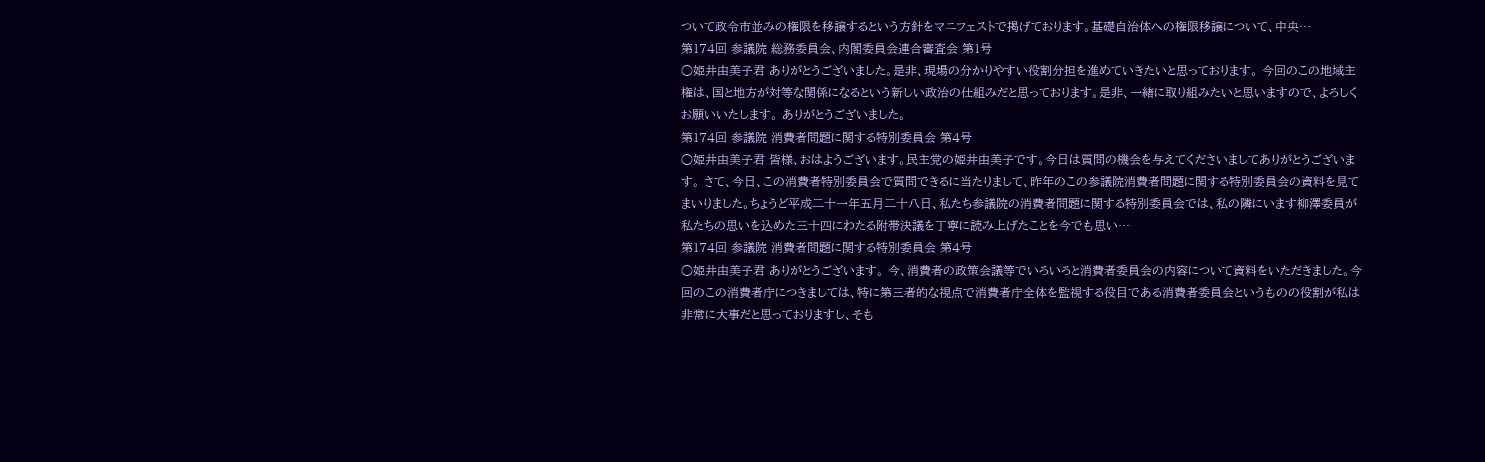ついて政令市並みの権限を移譲するという方針をマニフェストで掲げております。基礎自治体への権限移譲について、中央…
第174回 参議院 総務委員会、内閣委員会連合審査会 第1号
○姫井由美子君 ありがとうございました。是非、現場の分かりやすい役割分担を進めていきたいと思っております。 今回のこの地域主権は、国と地方が対等な関係になるという新しい政治の仕組みだと思っております。是非、一緒に取り組みたいと思いますので、よろしくお願いいたします。 ありがとうございました。
第174回 参議院 消費者問題に関する特別委員会 第4号
○姫井由美子君 皆様、おはようございます。民主党の姫井由美子です。今日は質問の機会を与えてくださいましてありがとうございます。 さて、今日、この消費者特別委員会で質問できるに当たりまして、昨年のこの参議院消費者問題に関する特別委員会の資料を見てまいりました。ちょうど平成二十一年五月二十八日、私たち参議院の消費者問題に関する特別委員会では、私の隣にいます柳澤委員が私たちの思いを込めた三十四にわたる附帯決議を丁寧に読み上げたことを今でも思い…
第174回 参議院 消費者問題に関する特別委員会 第4号
○姫井由美子君 ありがとうございます。 今、消費者の政策会議等でいろいろと消費者委員会の内容について資料をいただきました。今回のこの消費者庁につきましては、特に第三者的な視点で消費者庁全体を監視する役目である消費者委員会というものの役割が私は非常に大事だと思っておりますし、そも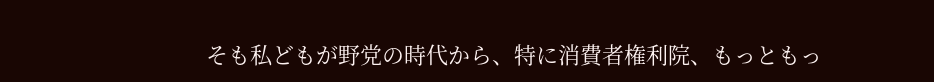そも私どもが野党の時代から、特に消費者権利院、もっともっ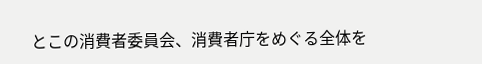とこの消費者委員会、消費者庁をめぐる全体を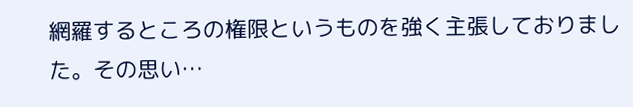網羅するところの権限というものを強く主張しておりました。その思い…